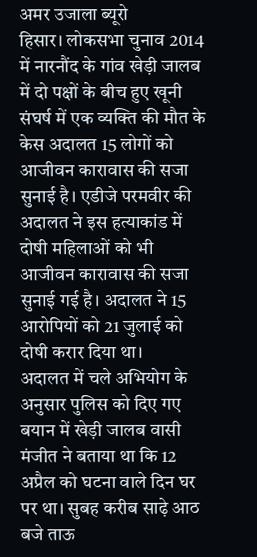अमर उजाला ब्यूरो
हिसार। लोकसभा चुनाव 2014 में नारनौंद के गांव खेड़ी जालब में दो पक्षों के बीच हुए खूनी संघर्ष में एक व्यक्ति की मौत के केस अदालत 15 लोगों को आजीवन कारावास की सजा सुनाई है। एडीजे परमवीर की अदालत ने इस हत्याकांड में दोषी महिलाओं को भी आजीवन कारावास की सजा सुनाई गई है। अदालत ने 15 आरोपियों को 21 जुलाई को दोषी करार दिया था।
अदालत में चले अभियोग के अनुसार पुलिस को दिए गए बयान में खेड़ी जालब वासी मंजीत ने बताया था कि 12 अप्रैल को घटना वाले दिन घर पर था। सुबह करीब साढ़े आठ बजे ताऊ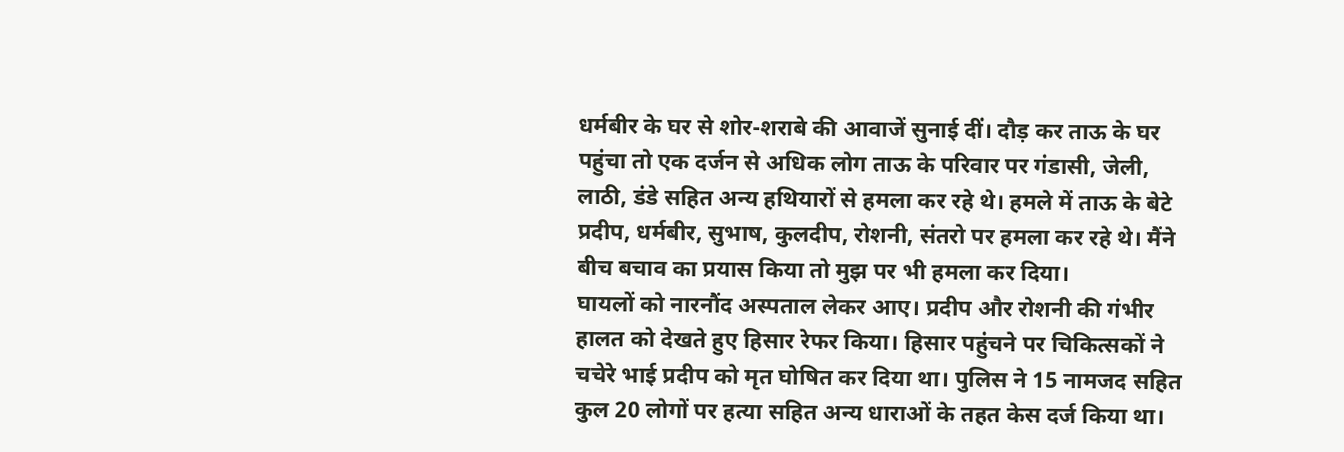धर्मबीर के घर से शोर-शराबे की आवाजें सुनाई दीं। दौड़ कर ताऊ के घर पहुंचा तो एक दर्जन से अधिक लोग ताऊ के परिवार पर गंडासी, जेली, लाठी, डंडे सहित अन्य हथियारों से हमला कर रहे थे। हमले में ताऊ के बेटे प्रदीप, धर्मबीर, सुभाष, कुलदीप, रोशनी, संतरो पर हमला कर रहे थे। मैंने बीच बचाव का प्रयास किया तो मुझ पर भी हमला कर दिया।
घायलों को नारनौंद अस्पताल लेकर आए। प्रदीप और रोशनी की गंभीर हालत को देखते हुए हिसार रेफर किया। हिसार पहुंचने पर चिकित्सकों ने चचेरे भाई प्रदीप को मृत घोषित कर दिया था। पुलिस ने 15 नामजद सहित कुल 20 लोगों पर हत्या सहित अन्य धाराओं के तहत केस दर्ज किया था।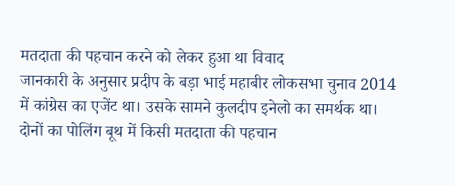मतदाता की पहचान करने को लेकर हुआ था विवाद
जानकारी के अनुसार प्रदीप के बड़ा भाई महाबीर लोकसभा चुनाव 2014 में कांग्रेस का एजेंट था। उसके सामने कुलदीप इनेलो का समर्थक था। दोनों का पोलिंग बूथ में किसी मतदाता की पहचान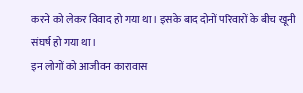करने को लेकर विवाद हो गया था। इसके बाद दोनों परिवारों के बीच खूनी संघर्ष हो गया था।
इन लोगों को आजीवन कारावास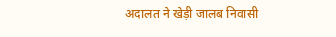अदालत ने खेड़ी जालब निवासी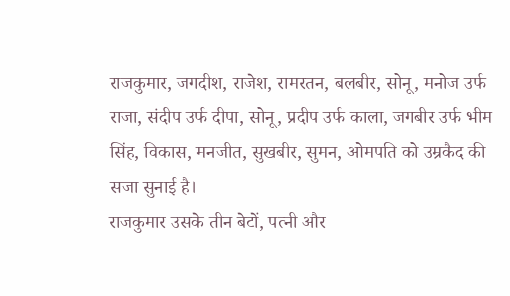राजकुमार, जगदीश, राजेश, रामरतन, बलबीर, सोनू, मनोज उर्फ राजा, संदीप उर्फ दीपा, सोनू, प्रदीप उर्फ काला, जगबीर उर्फ भीम सिंह, विकास, मनजीत, सुखबीर, सुमन, ओमपति को उम्रकैद की सजा सुनाई है।
राजकुमार उसके तीन बेटों, पत्नी और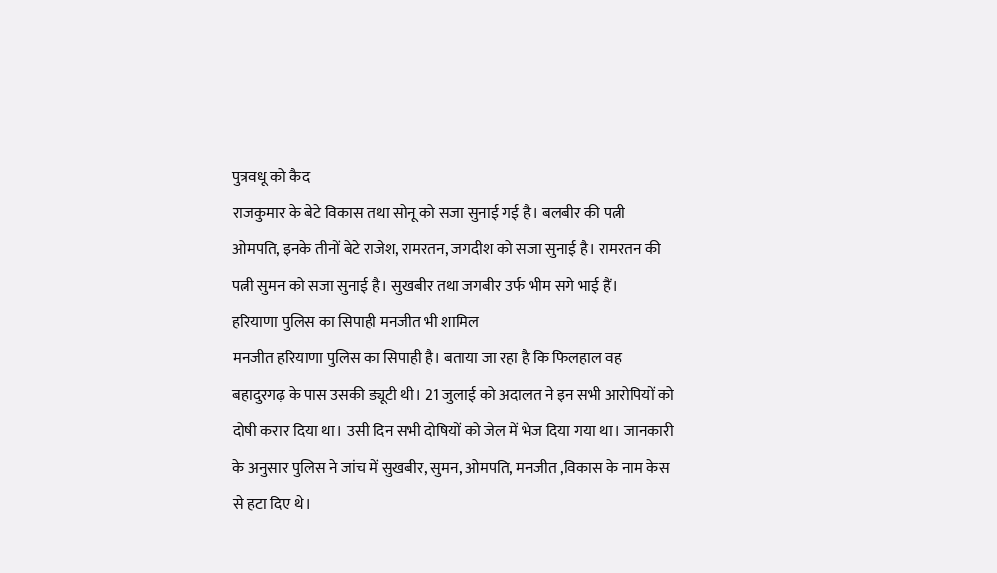पुत्रवधू को कैद
राजकुमार के बेटे विकास तथा सोनू को सजा सुनाई गई है। बलबीर की पत्नी ओमपति, इनके तीनों बेटे राजेश, रामरतन, जगदीश को सजा सुनाई है। रामरतन की पत्नी सुमन को सजा सुनाई है। सुखबीर तथा जगबीर उर्फ भीम सगे भाई हैं।
हरियाणा पुलिस का सिपाही मनजीत भी शामिल
मनजीत हरियाणा पुलिस का सिपाही है। बताया जा रहा है कि फिलहाल वह बहादुरगढ़ के पास उसकी ड्यूटी थी। 21 जुलाई को अदालत ने इन सभी आरोपियों को दोषी करार दिया था। उसी दिन सभी दोषियों को जेल में भेज दिया गया था। जानकारी के अनुसार पुलिस ने जांच में सुखबीर, सुमन, ओमपति, मनजीत ,विकास के नाम केस से हटा दिए थे।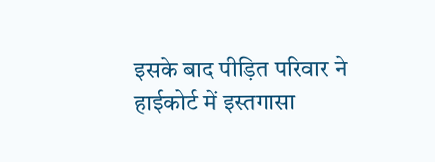इसके बाद पीड़ित परिवार ने हाईकोर्ट में इस्तगासा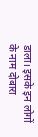डाला। इसके इन लोगों के नाम दोबारा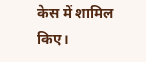केस में शामिल किए।